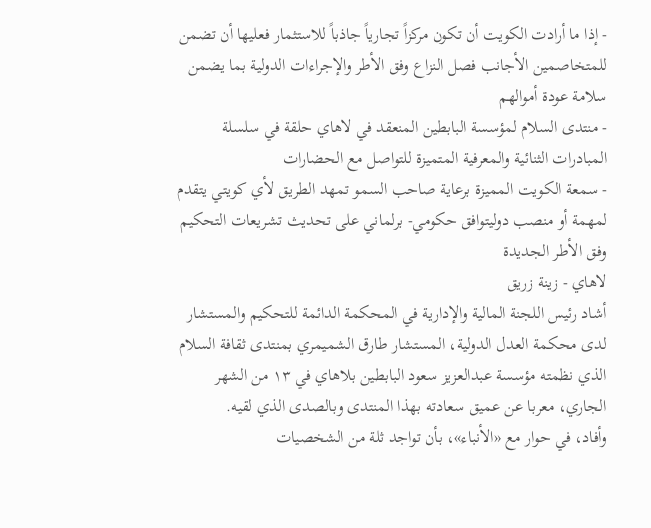- إذا ما أرادت الكويت أن تكون مركزاً تجارياً جاذباً للاستثمار فعليها أن تضمن للمتخاصمين الأجانب فصل النزاع وفق الأطر والإجراءات الدولية بما يضمن سلامة عودة أموالهم
- منتدى السلام لمؤسسة البابطين المنعقد في لاهاي حلقة في سلسلة المبادرات الثنائية والمعرفية المتميزة للتواصل مع الحضارات
- سمعة الكويت المميزة برعاية صاحب السمو تمهد الطريق لأي كويتي يتقدم لمهمة أو منصب دوليتوافق حكومي- برلماني على تحديث تشريعات التحكيم وفق الأطر الجديدة
لاهاي - زينة زريق
أشاد رئيس اللجنة المالية والإدارية في المحكمة الدائمة للتحكيم والمستشار لدى محكمة العدل الدولية، المستشار طارق الشميمري بمنتدى ثقافة السلام الذي نظمته مؤسسة عبدالعزيز سعود البابطين بلاهاي في ١٣ من الشهر الجاري، معربا عن عميق سعادته بهذا المنتدى وبالصدى الذي لقيه.
وأفاد، في حوار مع «الأنباء»، بأن تواجد ثلة من الشخصيات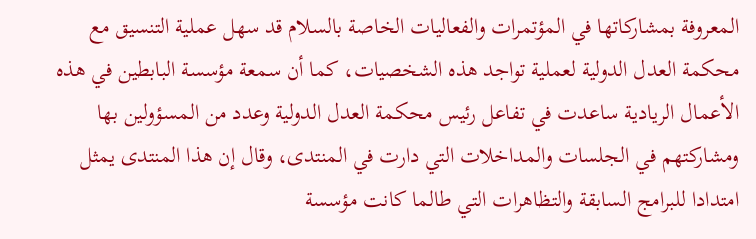المعروفة بمشاركاتها في المؤتمرات والفعاليات الخاصة بالسلام قد سهل عملية التنسيق مع محكمة العدل الدولية لعملية تواجد هذه الشخصيات، كما أن سمعة مؤسسة البابطين في هذه الأعمال الريادية ساعدت في تفاعل رئيس محكمة العدل الدولية وعدد من المسؤولين بها ومشاركتهم في الجلسات والمداخلات التي دارت في المنتدى، وقال إن هذا المنتدى يمثل امتدادا للبرامج السابقة والتظاهرات التي طالما كانت مؤسسة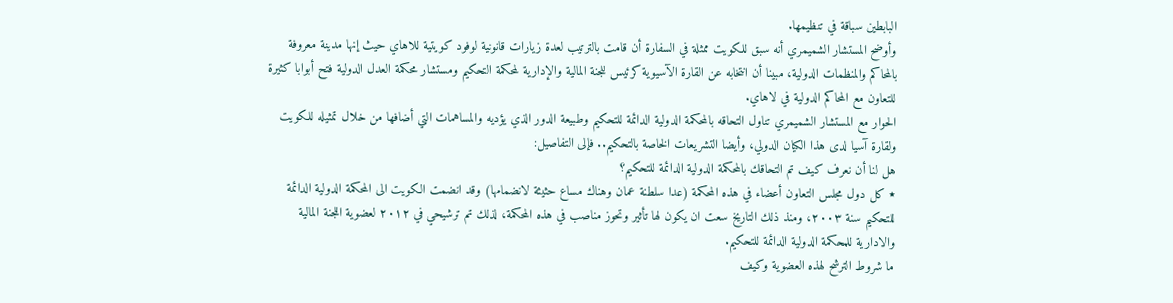البابطين سباقة في تنظيمها.
وأوضح المستشار الشميمري أنه سبق للكويت ممثلة في السفارة أن قامت بالترتيب لعدة زيارات قانونية لوفود كويتية للاهاي حيث إنها مدينة معروفة بالمحاكم والمنظمات الدولية، مبينا أن انتخابه عن القارة الآسيوية كرئيس للجنة المالية والإدارية لمحكمة التحكيم ومستشار محكمة العدل الدولية فتح أبوابا كثيرة للتعاون مع المحاكم الدولية في لاهاي.
الحوار مع المستشار الشميمري تناول التحاقه بالمحكمة الدولية الدائمة للتحكيم وطبيعة الدور الذي يؤديه والمساهمات التي أضافها من خلال تمثيله للكويت ولقارة آسيا لدى هذا الكيان الدولي، وأيضا التشريعات الخاصة بالتحكيم.. فإلى التفاصيل:
هل لنا أن نعرف كيف تم التحاقك بالمحكمة الدولية الدائمة للتحكيم؟
٭ كل دول مجلس التعاون أعضاء في هذه المحكمة (عدا سلطنة عمان وهناك مساع حثيثة لانضمامها) وقد انضمت الكويت الى المحكمة الدولية الدائمة للتحكيم سنة ٢٠٠٣، ومنذ ذلك التاريخ سعت ان يكون لها تأثير وتحوز مناصب في هذه المحكمة، لذلك تم ترشيحي في ٢٠١٢ لعضوية اللجنة المالية والادارية للمحكمة الدولية الدائمة للتحكيم.
ما شروط الترشح لهذه العضوية وكيف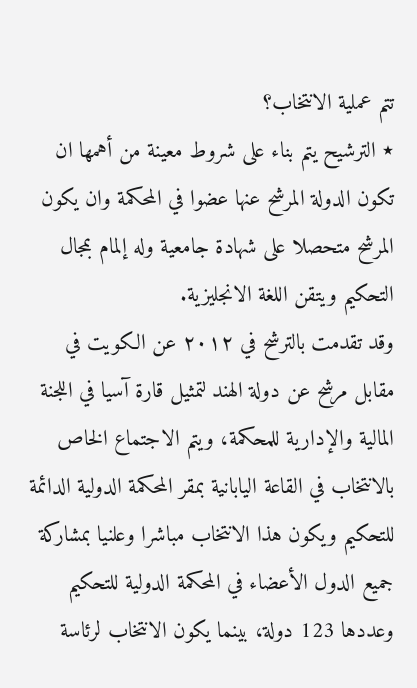تتم عملية الانتخاب؟
٭ الترشيح يتم بناء على شروط معينة من أهمها ان تكون الدولة المرشح عنها عضوا في المحكمة وان يكون المرشح متحصلا على شهادة جامعية وله إلمام بمجال التحكيم ويتقن اللغة الانجليزية.
وقد تقدمت بالترشح في ٢٠١٢ عن الكويت في مقابل مرشح عن دولة الهند لتمثيل قارة آسيا في اللجنة المالية والإدارية للمحكمة، ويتم الاجتماع الخاص بالانتخاب في القاعة اليابانية بمقر المحكمة الدولية الدائمة للتحكيم ويكون هذا الانتخاب مباشرا وعلنيا بمشاركة جميع الدول الأعضاء في المحكمة الدولية للتحكيم وعددها 123 دولة، بينما يكون الانتخاب لرئاسة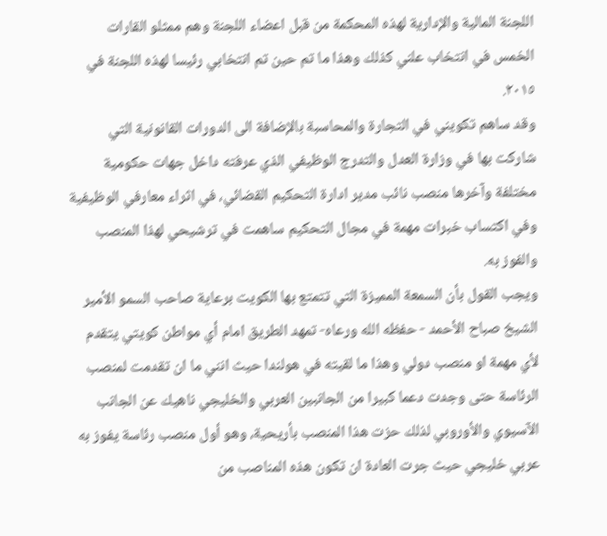اللجنة المالية والإدارية لهذه المحكمة من قبل اعضاء اللجنة وهم ممثلو القارات الخمس في انتخاب علني كذلك وهذا ما تم حين تم انتخابي رئيسا لهذه اللجنة في ٢٠١٥.
وقد ساهم تكويني في التجارة والمحاسبة بالإضافة الى الدورات القانونية التي شاركت بها في وزارة العدل والتدرج الوظيفي الذي عرفته داخل جهات حكومية مختلفة وآخرها منصب نائب مدير ادارة التحكيم القضائي، في اثراء معارفي الوظيفية وفي اكتساب خبرات مهمة في مجال التحكيم ساهمت في ترشيحي لهذا المنصب والفوز به.
ويجب القول بأن السمعة المميزة التي تتمتع بها الكويت برعاية صاحب السمو الأمير الشيخ صباح الأحمد - حفظه الله ورعاه- تمهد الطريق امام أي مواطن كويتي يتقدم لأي مهمة او منصب دولي وهذا ما لقيته في هولندا حيث انني ما ان تقدمت لمنصب الرئاسة حتى وجدت دعما كبيرا من الجانبين العربي والخليجي ناهيك عن الجانب الآسيوي والأوروبي لذلك حزت هذا المنصب بأريحية، وهو أول منصب رئاسة يفوز به عربي خليجي حيث جرت العادة ان تكون هذه المناصب من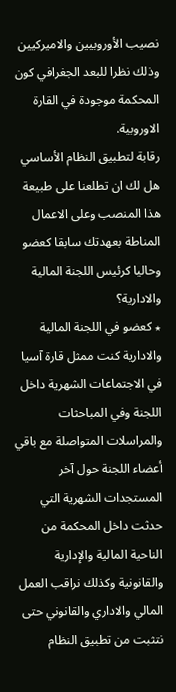نصيب الأوروبيين والاميركيين وذلك نظرا للبعد الجغرافي كون المحكمة موجودة في القارة الاوروبية.
رقابة لتطبيق النظام الأساسي
هل لك ان تطلعنا على طبيعة هذا المنصب وعلى الاعمال المناطة بعهدتك سابقا كعضو وحاليا كرئيس اللجنة المالية والادارية؟
٭ كعضو في اللجنة المالية والادارية كنت ممثل قارة آسيا في الاجتماعات الشهرية داخل اللجنة وفي المباحثات والمراسلات المتواصلة مع باقي أعضاء اللجنة حول آخر المستجدات الشهرية التي حدثت داخل المحكمة من الناحية المالية والإدارية والقانونية وكذلك نراقب العمل المالي والاداري والقانوني حتى نتثبت من تطبيق النظام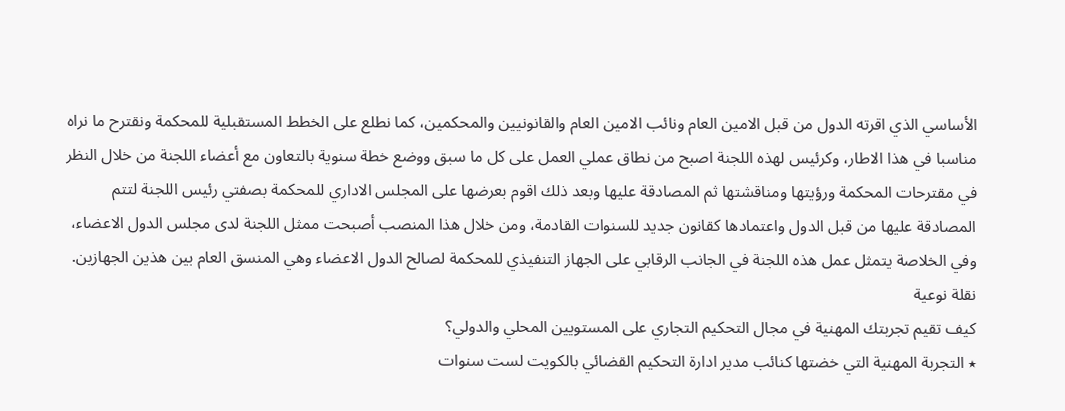الأساسي الذي اقرته الدول من قبل الامين العام ونائب الامين العام والقانونيين والمحكمين، كما نطلع على الخطط المستقبلية للمحكمة ونقترح ما نراه مناسبا في هذا الاطار، وكرئيس لهذه اللجنة اصبح من نطاق عملي العمل على كل ما سبق ووضع خطة سنوية بالتعاون مع أعضاء اللجنة من خلال النظر في مقترحات المحكمة ورؤيتها ومناقشتها ثم المصادقة عليها وبعد ذلك اقوم بعرضها على المجلس الاداري للمحكمة بصفتي رئيس اللجنة لتتم المصادقة عليها من قبل الدول واعتمادها كقانون جديد للسنوات القادمة، ومن خلال هذا المنصب أصبحت ممثل اللجنة لدى مجلس الدول الاعضاء، وفي الخلاصة يتمثل عمل هذه اللجنة في الجانب الرقابي على الجهاز التنفيذي للمحكمة لصالح الدول الاعضاء وهي المنسق العام بين هذين الجهازين.
نقلة نوعية
كيف تقيم تجربتك المهنية في مجال التحكيم التجاري على المستويين المحلي والدولي؟
٭ التجربة المهنية التي خضتها كنائب مدير ادارة التحكيم القضائي بالكويت لست سنوات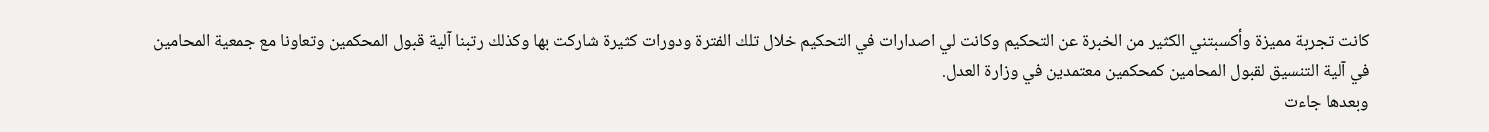كانت تجربة مميزة وأكسبتني الكثير من الخبرة عن التحكيم وكانت لي اصدارات في التحكيم خلال تلك الفترة ودورات كثيرة شاركت بها وكذلك رتبنا آلية قبول المحكمين وتعاونا مع جمعية المحامين في آلية التنسيق لقبول المحامين كمحكمين معتمدين في وزارة العدل.
وبعدها جاءت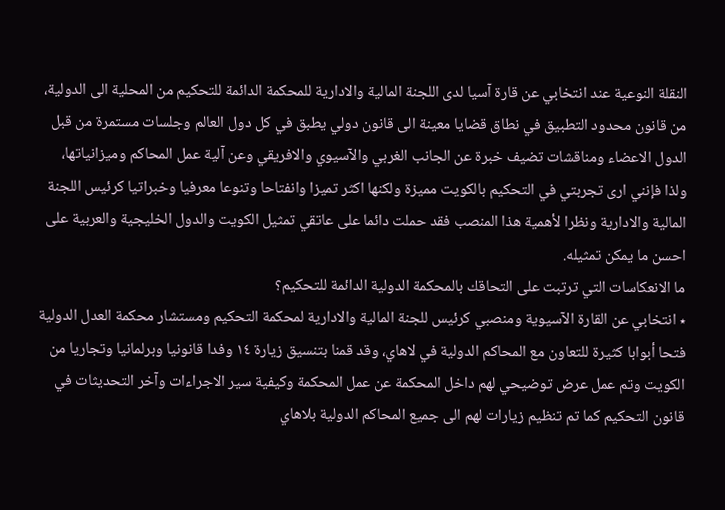النقلة النوعية عند انتخابي عن قارة آسيا لدى اللجنة المالية والادارية للمحكمة الدائمة للتحكيم من المحلية الى الدولية، من قانون محدود التطبيق في نطاق قضايا معينة الى قانون دولي يطبق في كل دول العالم وجلسات مستمرة من قبل الدول الاعضاء ومناقشات تضيف خبرة عن الجانب الغربي والآسيوي والافريقي وعن آلية عمل المحاكم وميزانياتها، ولذا فإنني ارى تجربتي في التحكيم بالكويت مميزة ولكنها اكثر تميزا وانفتاحا وتنوعا معرفيا وخبراتيا كرئيس اللجنة المالية والادارية ونظرا لأهمية هذا المنصب فقد حملت دائما على عاتقي تمثيل الكويت والدول الخليجية والعربية على احسن ما يمكن تمثيله.
ما الانعكاسات التي ترتبت على التحاقك بالمحكمة الدولية الدائمة للتحكيم؟
٭ انتخابي عن القارة الآسيوية ومنصبي كرئيس للجنة المالية والادارية لمحكمة التحكيم ومستشار محكمة العدل الدولية فتحا أبوابا كثيرة للتعاون مع المحاكم الدولية في لاهاي، وقد قمنا بتنسيق زيارة ١٤ وفدا قانونيا وبرلمانيا وتجاريا من الكويت وتم عمل عرض توضيحي لهم داخل المحكمة عن عمل المحكمة وكيفية سير الاجراءات وآخر التحديثات في قانون التحكيم كما تم تنظيم زيارات لهم الى جميع المحاكم الدولية بلاهاي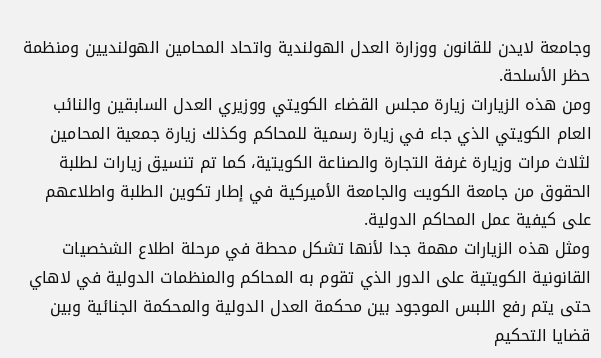وجامعة لايدن للقانون ووزارة العدل الهولندية واتحاد المحامين الهولنديين ومنظمة حظر الأسلحة.
ومن هذه الزيارات زيارة مجلس القضاء الكويتي ووزيري العدل السابقين والنائب العام الكويتي الذي جاء في زيارة رسمية للمحاكم وكذلك زيارة جمعية المحامين لثلاث مرات وزيارة غرفة التجارة والصناعة الكويتية، كما تم تنسيق زيارات لطلبة الحقوق من جامعة الكويت والجامعة الأميركية في إطار تكوين الطلبة واطلاعهم على كيفية عمل المحاكم الدولية.
ومثل هذه الزيارات مهمة جدا لأنها تشكل محطة في مرحلة اطلاع الشخصيات القانونية الكويتية على الدور الذي تقوم به المحاكم والمنظمات الدولية في لاهاي حتى يتم رفع اللبس الموجود بين محكمة العدل الدولية والمحكمة الجنائية وبين قضايا التحكيم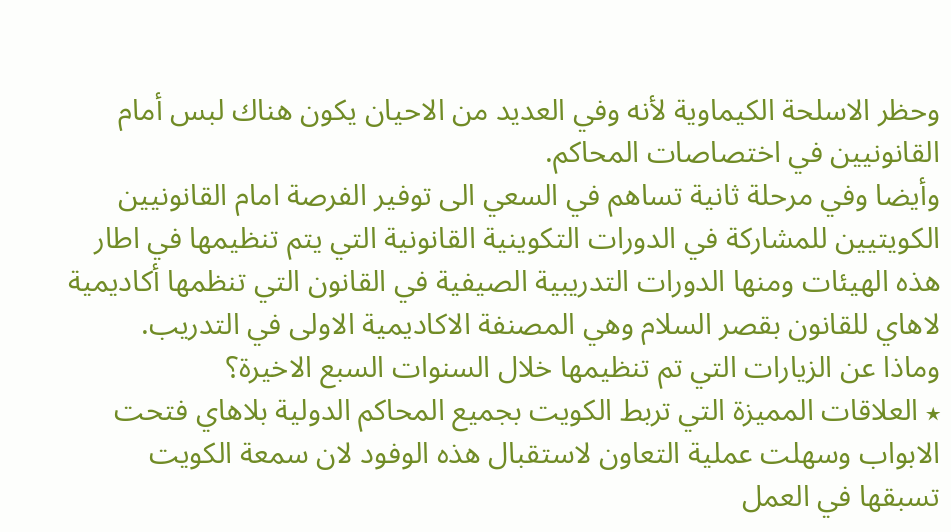وحظر الاسلحة الكيماوية لأنه وفي العديد من الاحيان يكون هناك لبس أمام القانونيين في اختصاصات المحاكم.
وأيضا وفي مرحلة ثانية تساهم في السعي الى توفير الفرصة امام القانونيين الكويتيين للمشاركة في الدورات التكوينية القانونية التي يتم تنظيمها في اطار هذه الهيئات ومنها الدورات التدريبية الصيفية في القانون التي تنظمها أكاديمية لاهاي للقانون بقصر السلام وهي المصنفة الاكاديمية الاولى في التدريب.
وماذا عن الزيارات التي تم تنظيمها خلال السنوات السبع الاخيرة؟
٭ العلاقات المميزة التي تربط الكويت بجميع المحاكم الدولية بلاهاي فتحت الابواب وسهلت عملية التعاون لاستقبال هذه الوفود لان سمعة الكويت تسبقها في العمل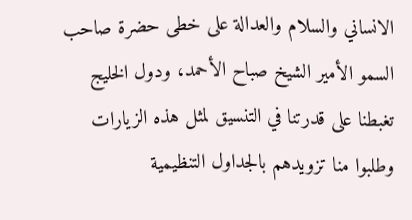الانساني والسلام والعدالة على خطى حضرة صاحب السمو الأمير الشيخ صباح الأحمد، ودول الخليج تغبطنا على قدرتنا في التنسيق لمثل هذه الزيارات وطلبوا منا تزويدهم بالجداول التنظيمية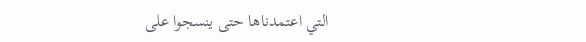التي اعتمدناها حتى ينسجوا على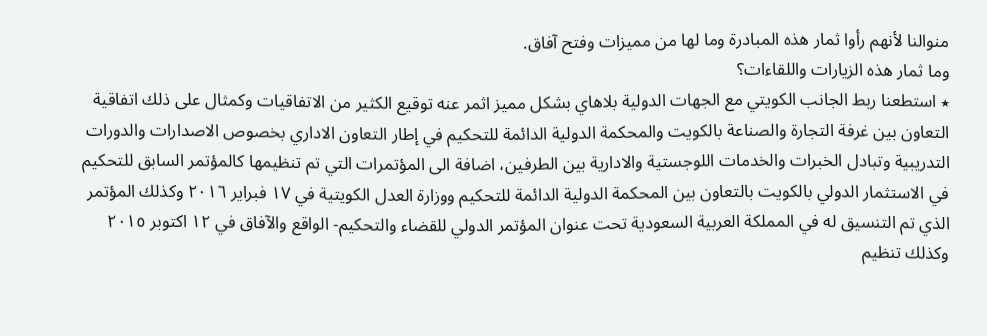منوالنا لأنهم رأوا ثمار هذه المبادرة وما لها من مميزات وفتح آفاق.
وما ثمار هذه الزيارات واللقاءات؟
٭ استطعنا ربط الجانب الكويتي مع الجهات الدولية بلاهاي بشكل مميز اثمر عنه توقيع الكثير من الاتفاقيات وكمثال على ذلك اتفاقية التعاون بين غرفة التجارة والصناعة بالكويت والمحكمة الدولية الدائمة للتحكيم في إطار التعاون الاداري بخصوص الاصدارات والدورات التدريبية وتبادل الخبرات والخدمات اللوجستية والادارية بين الطرفين، اضافة الى المؤتمرات التي تم تنظيمها كالمؤتمر السابق للتحكيم في الاستثمار الدولي بالكويت بالتعاون بين المحكمة الدولية الدائمة للتحكيم ووزارة العدل الكويتية في ١٧ فبراير ٢٠١٦ وكذلك المؤتمر الذي تم التنسيق له في المملكة العربية السعودية تحت عنوان المؤتمر الدولي للقضاء والتحكيم- الواقع والآفاق في ١٢ اكتوبر ٢٠١٥ وكذلك تنظيم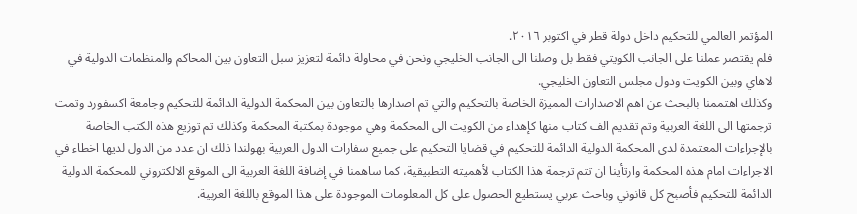المؤتمر العالمي للتحكيم داخل دولة قطر في اكتوبر ٢٠١٦.
فلم يقتصر عملنا على الجانب الكويتي فقط بل وصلنا الى الجانب الخليجي ونحن في محاولة دائمة لتعزيز سبل التعاون بين المحاكم والمنظمات الدولية في لاهاي وبين الكويت ودول مجلس التعاون الخليجي.
وكذلك اهتممنا بالبحث عن اهم الاصدارات المميزة الخاصة بالتحكيم والتي تم اصدارها بالتعاون بين المحكمة الدولية الدائمة للتحكيم وجامعة اكسفورد وتمت ترجمتها الى اللغة العربية وتم تقديم الف كتاب منها كإهداء من الكويت الى المحكمة وهي موجودة بمكتبة المحكمة وكذلك تم توزيع هذه الكتب الخاصة بالإجراءات المعتمدة لدى المحكمة الدولية الدائمة للتحكيم في قضايا التحكيم على جميع سفارات الدول العربية بهولندا ذلك ان عدد من الدول لديها اخطاء في الاجراءات امام هذه المحكمة وارتأينا ان تتم ترجمة هذا الكتاب لأهميته التطبيقية، كما ساهمنا في إضافة اللغة العربية الى الموقع الالكتروني للمحكمة الدولية الدائمة للتحكيم فأصبح كل قانوني وباحث عربي يستطيع الحصول على كل المعلومات الموجودة على هذا الموقع باللغة العربية.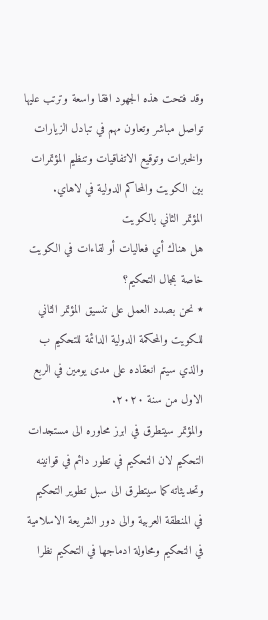وقد فتحت هذه الجهود افقا واسعة وترتب عليها تواصل مباشر وتعاون مهم في تبادل الزيارات والخبرات وتوقيع الاتفاقيات وتنظيم المؤتمرات بين الكويت والمحاكم الدولية في لاهاي.
المؤتمر الثاني بالكويت
هل هناك أي فعاليات أو لقاءات في الكويت خاصة بمجال التحكيم؟
٭ نحن بصدد العمل على تنسيق المؤتمر الثاني للكويت والمحكمة الدولية الدائمة للتحكيم ب والذي سيتم انعقاده على مدى يومين في الربع الاول من سنة ٢٠٢٠.
والمؤتمر سيتطرق في ابرز محاوره الى مستجدات التحكيم لان التحكيم في تطور دائم في قوانينه وتحديثاته كما سيتطرق الى سبل تطوير التحكيم في المنطقة العربية والى دور الشريعة الاسلامية في التحكيم ومحاولة ادماجها في التحكيم نظرا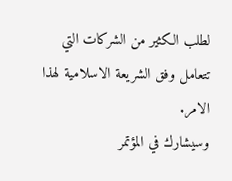لطلب الكثير من الشركات التي تتعامل وفق الشريعة الاسلامية لهذا الامر.
وسيشارك في المؤتمر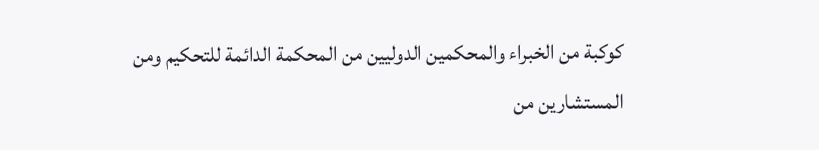كوكبة من الخبراء والمحكمين الدوليين من المحكمة الدائمة للتحكيم ومن المستشارين من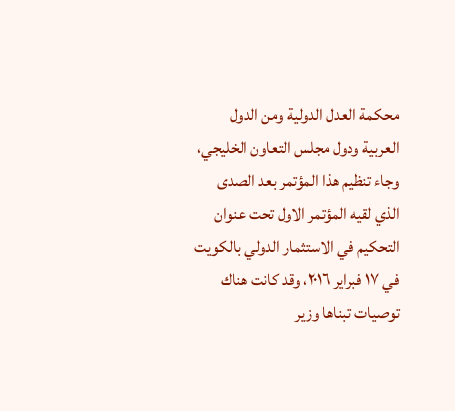محكمة العدل الدولية ومن الدول العربية ودول مجلس التعاون الخليجي، وجاء تنظيم هذا المؤتمر بعد الصدى الذي لقيه المؤتمر الاول تحت عنوان التحكيم في الاستثمار الدولي بالكويت في ١٧ فبراير ٢٠١٦، وقد كانت هناك توصيات تبناها وزير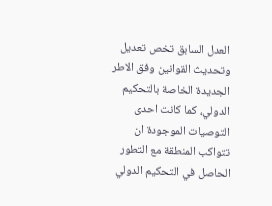العدل السابق تخص تعديل وتحديث القوانين وفق الاطر الجديدة الخاصة بالتحكيم الدولي، كما كانت احدى التوصيات الموجودة ان تتواكب المنطقة مع التطور الحاصل في التحكيم الدولي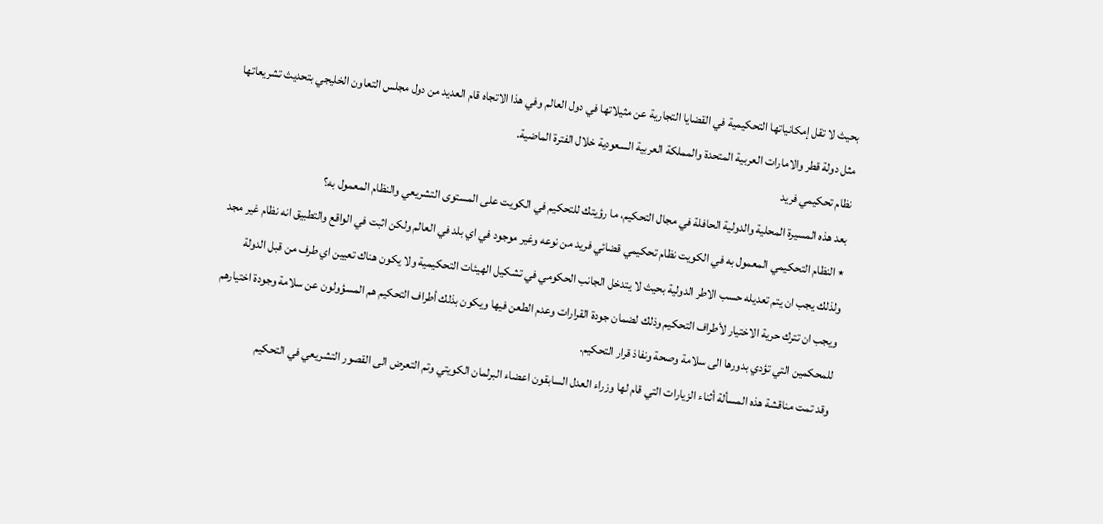بحيث لا تقل إمكانياتها التحكيمية في القضايا التجارية عن مثيلاتها في دول العالم وفي هذا الاتجاه قام العديد من دول مجلس التعاون الخليجي بتحديث تشريعاتها مثل دولة قطر والامارات العربية المتحدة والمملكة العربية السعودية خلال الفترة الماضية.
نظام تحكيمي فريد
بعد هذه المسيرة المحلية والدولية الحافلة في مجال التحكيم، ما رؤيتك للتحكيم في الكويت على المستوى التشريعي والنظام المعمول به؟
٭ النظام التحكيمي المعمول به في الكويت نظام تحكيمي قضائي فريد من نوعه وغير موجود في اي بلد في العالم ولكن اثبت في الواقع والتطبيق انه نظام غير مجد ولذلك يجب ان يتم تعديله حسب الاطر الدولية بحيث لا يتدخل الجانب الحكومي في تشكيل الهيئات التحكيمية ولا يكون هناك تعيين اي طرف من قبل الدولة ويجب ان تترك حرية الاختيار لأطراف التحكيم وذلك لضمان جودة القرارات وعدم الطعن فيها ويكون بذلك أطراف التحكيم هم المسؤولون عن سلامة وجودة اختيارهم للمحكمين التي تؤدي بدورها الى سلامة وصحة ونفاذ قرار التحكيم.
وقد تمت مناقشة هذه المسألة أثناء الزيارات التي قام لها وزراء العدل السابقون اعضاء البرلمان الكويتي وتم التعرض الى القصور التشريعي في التحكيم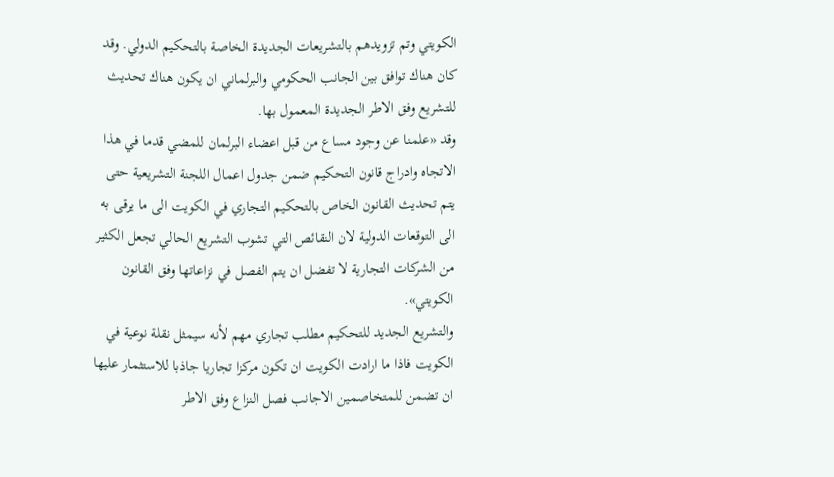الكويتي وتم تزويدهم بالتشريعات الجديدة الخاصة بالتحكيم الدولي. وقد كان هناك توافق بين الجانب الحكومي والبرلماني ان يكون هناك تحديث للتشريع وفق الاطر الجديدة المعمول بها.
وقد «علمنا عن وجود مساع من قبل اعضاء البرلمان للمضي قدما في هذا الاتجاه وادراج قانون التحكيم ضمن جدول اعمال اللجنة التشريعية حتى يتم تحديث القانون الخاص بالتحكيم التجاري في الكويت الى ما يرقى به الى التوقعات الدولية لان النقائص التي تشوب التشريع الحالي تجعل الكثير من الشركات التجارية لا تفضل ان يتم الفصل في نزاعاتها وفق القانون الكويتي».
والتشريع الجديد للتحكيم مطلب تجاري مهم لأنه سيمثل نقلة نوعية في الكويت فاذا ما ارادت الكويت ان تكون مركزا تجاريا جاذبا للاستثمار عليها ان تضمن للمتخاصمين الاجانب فصل النزاع وفق الاطر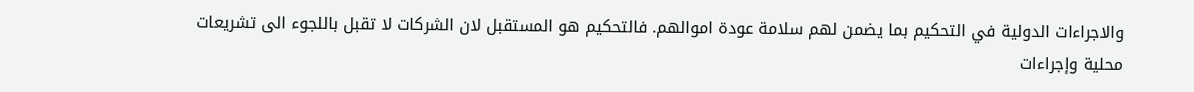والاجراءات الدولية في التحكيم بما يضمن لهم سلامة عودة اموالهم. فالتحكيم هو المستقبل لان الشركات لا تقبل باللجوء الى تشريعات محلية وإجراءات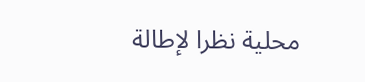محلية نظرا لإطالة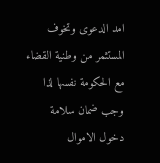امد الدعوى وتخوف المستثمر من وطنية القضاء مع الحكومة نفسها لذا وجب ضمان سلامة دخول الاموال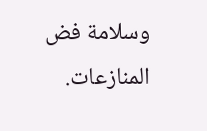وسلامة فض المنازعات.